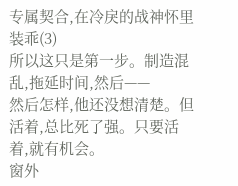专属契合,在冷戾的战神怀里装乖(3)
所以这只是第一步。制造混乱,拖延时间,然后——
然后怎样,他还没想清楚。但活着,总比死了强。只要活着,就有机会。
窗外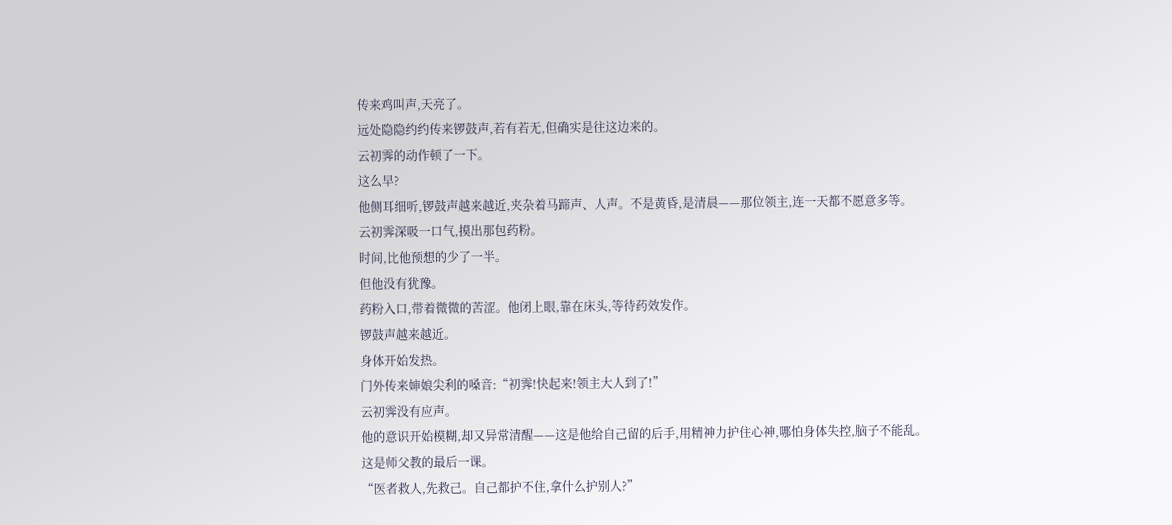传来鸡叫声,天亮了。
远处隐隐约约传来锣鼓声,若有若无,但确实是往这边来的。
云初霁的动作顿了一下。
这么早?
他侧耳细听,锣鼓声越来越近,夹杂着马蹄声、人声。不是黄昏,是清晨——那位领主,连一天都不愿意多等。
云初霁深吸一口气,摸出那包药粉。
时间,比他预想的少了一半。
但他没有犹豫。
药粉入口,带着微微的苦涩。他闭上眼,靠在床头,等待药效发作。
锣鼓声越来越近。
身体开始发热。
门外传来婶娘尖利的嗓音:“初霁!快起来!领主大人到了!”
云初霁没有应声。
他的意识开始模糊,却又异常清醒——这是他给自己留的后手,用精神力护住心神,哪怕身体失控,脑子不能乱。
这是师父教的最后一课。
“医者救人,先救己。自己都护不住,拿什么护别人?”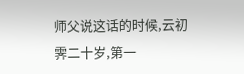师父说这话的时候,云初霁二十岁,第一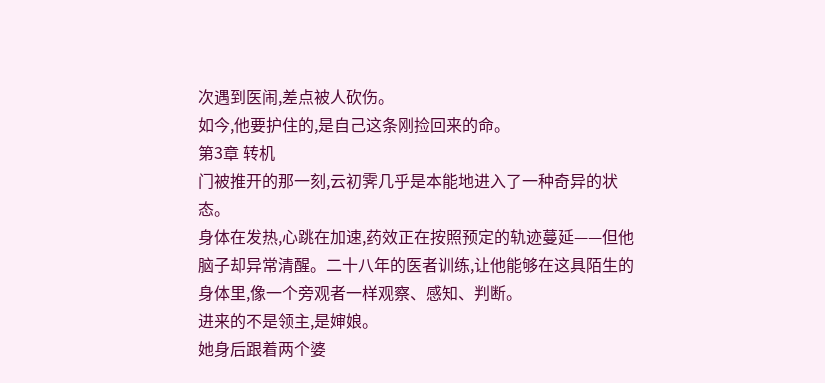次遇到医闹,差点被人砍伤。
如今,他要护住的,是自己这条刚捡回来的命。
第3章 转机
门被推开的那一刻,云初霁几乎是本能地进入了一种奇异的状态。
身体在发热,心跳在加速,药效正在按照预定的轨迹蔓延——但他脑子却异常清醒。二十八年的医者训练,让他能够在这具陌生的身体里,像一个旁观者一样观察、感知、判断。
进来的不是领主,是婶娘。
她身后跟着两个婆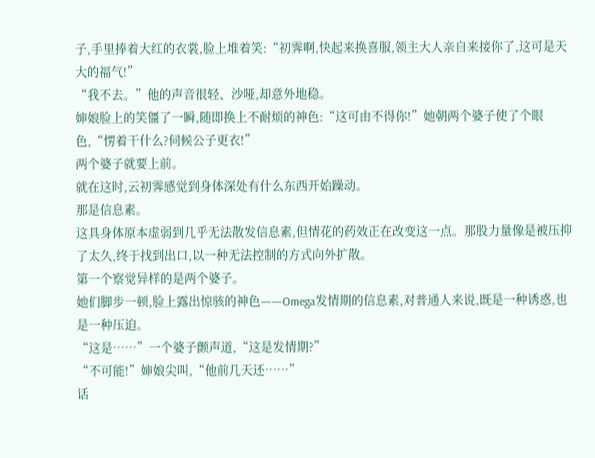子,手里捧着大红的衣裳,脸上堆着笑:“初霁啊,快起来换喜服,领主大人亲自来接你了,这可是天大的福气!”
“我不去。”他的声音很轻、沙哑,却意外地稳。
婶娘脸上的笑僵了一瞬,随即换上不耐烦的神色:“这可由不得你!”她朝两个婆子使了个眼色,“愣着干什么?伺候公子更衣!”
两个婆子就要上前。
就在这时,云初霁感觉到身体深处有什么东西开始躁动。
那是信息素。
这具身体原本虚弱到几乎无法散发信息素,但情花的药效正在改变这一点。那股力量像是被压抑了太久,终于找到出口,以一种无法控制的方式向外扩散。
第一个察觉异样的是两个婆子。
她们脚步一顿,脸上露出惊骇的神色——Omega发情期的信息素,对普通人来说,既是一种诱惑,也是一种压迫。
“这是……”一个婆子颤声道,“这是发情期?”
“不可能!”婶娘尖叫,“他前几天还……”
话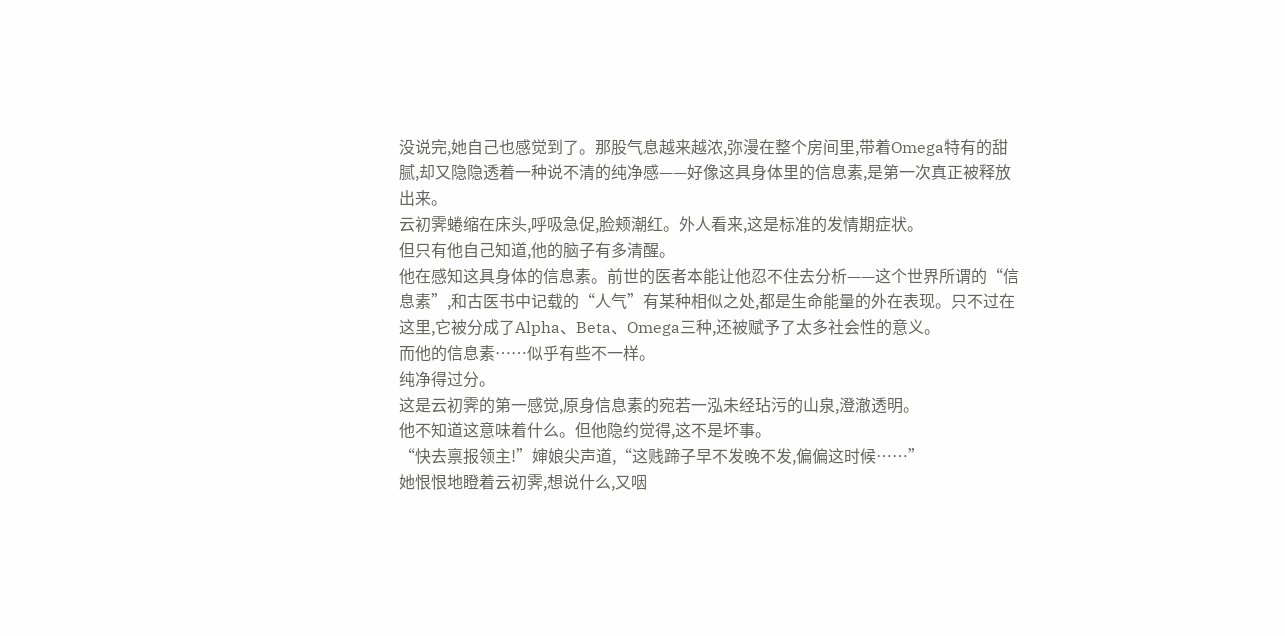没说完,她自己也感觉到了。那股气息越来越浓,弥漫在整个房间里,带着Omega特有的甜腻,却又隐隐透着一种说不清的纯净感——好像这具身体里的信息素,是第一次真正被释放出来。
云初霁蜷缩在床头,呼吸急促,脸颊潮红。外人看来,这是标准的发情期症状。
但只有他自己知道,他的脑子有多清醒。
他在感知这具身体的信息素。前世的医者本能让他忍不住去分析——这个世界所谓的“信息素”,和古医书中记载的“人气”有某种相似之处,都是生命能量的外在表现。只不过在这里,它被分成了Alpha、Beta、Omega三种,还被赋予了太多社会性的意义。
而他的信息素……似乎有些不一样。
纯净得过分。
这是云初霁的第一感觉,原身信息素的宛若一泓未经玷污的山泉,澄澈透明。
他不知道这意味着什么。但他隐约觉得,这不是坏事。
“快去禀报领主!”婶娘尖声道,“这贱蹄子早不发晚不发,偏偏这时候……”
她恨恨地瞪着云初霁,想说什么,又咽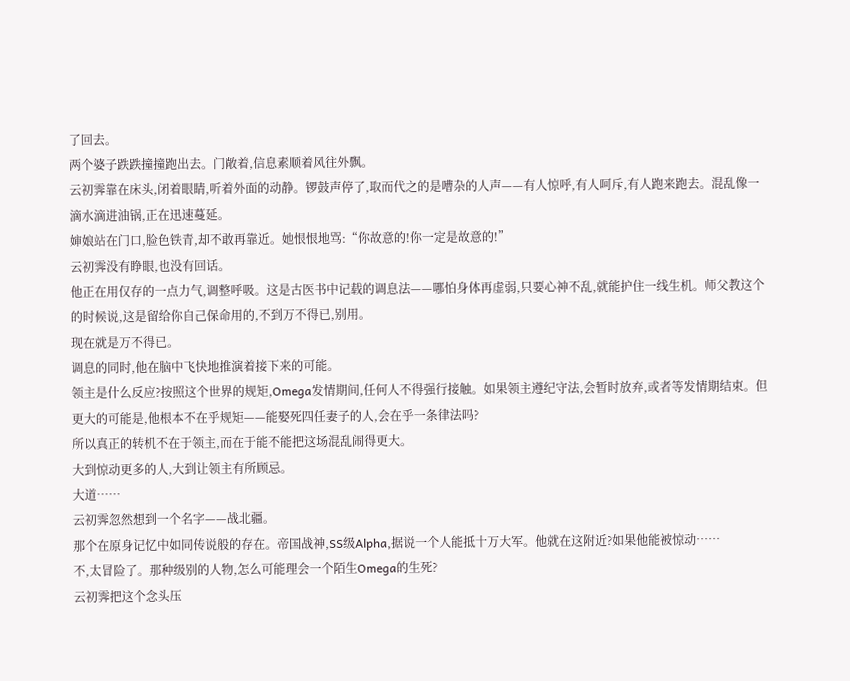了回去。
两个婆子跌跌撞撞跑出去。门敞着,信息素顺着风往外飘。
云初霁靠在床头,闭着眼睛,听着外面的动静。锣鼓声停了,取而代之的是嘈杂的人声——有人惊呼,有人呵斥,有人跑来跑去。混乱像一滴水滴进油锅,正在迅速蔓延。
婶娘站在门口,脸色铁青,却不敢再靠近。她恨恨地骂:“你故意的!你一定是故意的!”
云初霁没有睁眼,也没有回话。
他正在用仅存的一点力气,调整呼吸。这是古医书中记载的调息法——哪怕身体再虚弱,只要心神不乱,就能护住一线生机。师父教这个的时候说,这是留给你自己保命用的,不到万不得已,别用。
现在就是万不得已。
调息的同时,他在脑中飞快地推演着接下来的可能。
领主是什么反应?按照这个世界的规矩,Omega发情期间,任何人不得强行接触。如果领主遵纪守法,会暂时放弃,或者等发情期结束。但更大的可能是,他根本不在乎规矩——能娶死四任妻子的人,会在乎一条律法吗?
所以真正的转机不在于领主,而在于能不能把这场混乱闹得更大。
大到惊动更多的人,大到让领主有所顾忌。
大道……
云初霁忽然想到一个名字——战北疆。
那个在原身记忆中如同传说般的存在。帝国战神,SS级Alpha,据说一个人能抵十万大军。他就在这附近?如果他能被惊动……
不,太冒险了。那种级别的人物,怎么可能理会一个陌生Omega的生死?
云初霁把这个念头压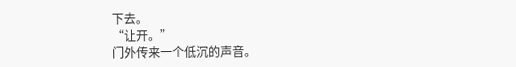下去。
“让开。”
门外传来一个低沉的声音。